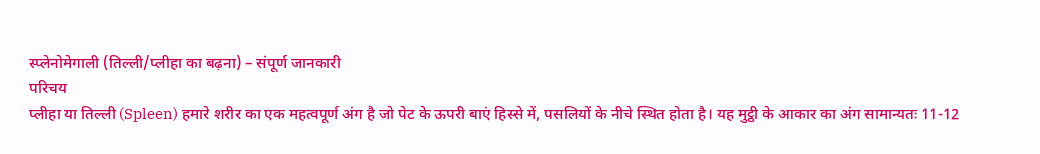स्प्लेनोमेगाली (तिल्ली/प्लीहा का बढ़ना) – संपूर्ण जानकारी
परिचय
प्लीहा या तिल्ली (Spleen) हमारे शरीर का एक महत्वपूर्ण अंग है जो पेट के ऊपरी बाएं हिस्से में, पसलियों के नीचे स्थित होता है। यह मुट्ठी के आकार का अंग सामान्यतः 11-12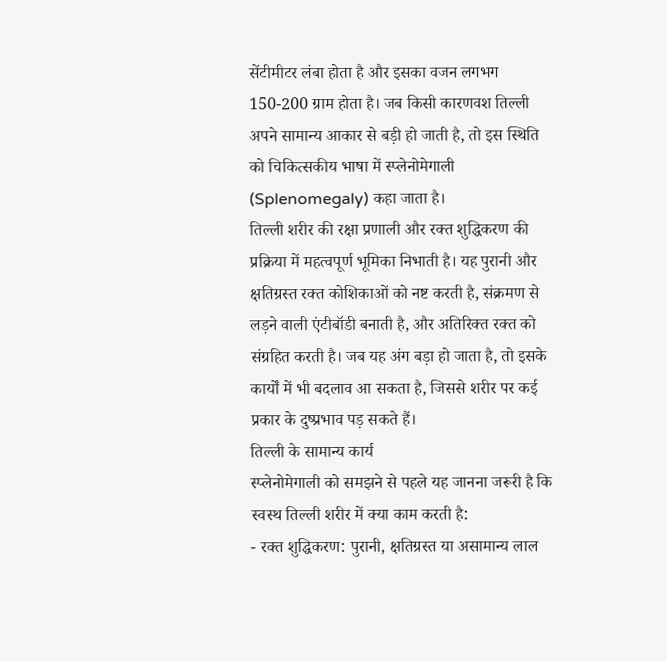सेंटीमीटर लंबा होता है और इसका वजन लगभग 150-200 ग्राम होता है। जब किसी कारणवश तिल्ली अपने सामान्य आकार से बड़ी हो जाती है, तो इस स्थिति को चिकित्सकीय भाषा में स्प्लेनोमेगाली (Splenomegaly) कहा जाता है।
तिल्ली शरीर की रक्षा प्रणाली और रक्त शुद्धिकरण की प्रक्रिया में महत्वपूर्ण भूमिका निभाती है। यह पुरानी और क्षतिग्रस्त रक्त कोशिकाओं को नष्ट करती है, संक्रमण से लड़ने वाली एंटीबॉडी बनाती है, और अतिरिक्त रक्त को संग्रहित करती है। जब यह अंग बड़ा हो जाता है, तो इसके कार्यों में भी बदलाव आ सकता है, जिससे शरीर पर कई प्रकार के दुष्प्रभाव पड़ सकते हैं।
तिल्ली के सामान्य कार्य
स्प्लेनोमेगाली को समझने से पहले यह जानना जरूरी है कि स्वस्थ तिल्ली शरीर में क्या काम करती है:
- रक्त शुद्धिकरण: पुरानी, क्षतिग्रस्त या असामान्य लाल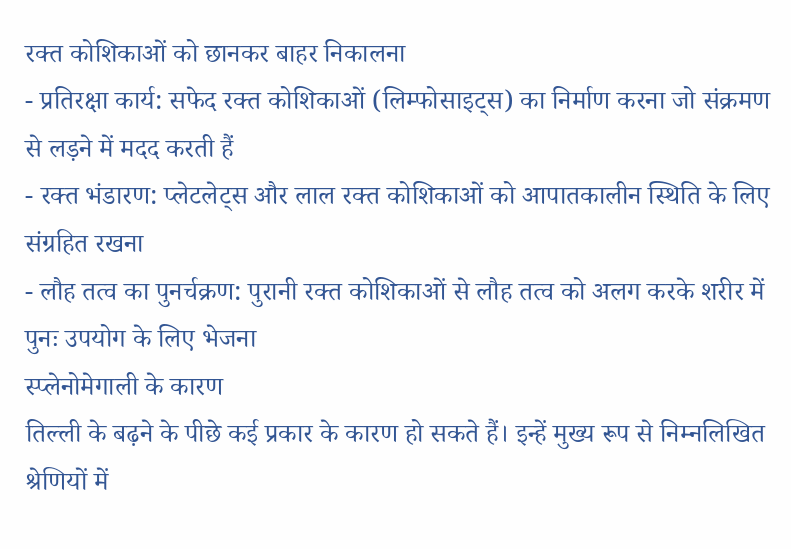रक्त कोशिकाओं को छानकर बाहर निकालना
- प्रतिरक्षा कार्य: सफेद रक्त कोशिकाओं (लिम्फोसाइट्स) का निर्माण करना जो संक्रमण से लड़ने में मदद करती हैं
- रक्त भंडारण: प्लेटलेट्स और लाल रक्त कोशिकाओं को आपातकालीन स्थिति के लिए संग्रहित रखना
- लौह तत्व का पुनर्चक्रण: पुरानी रक्त कोशिकाओं से लौह तत्व को अलग करके शरीर में पुनः उपयोग के लिए भेजना
स्प्लेनोमेगाली के कारण
तिल्ली के बढ़ने के पीछे कई प्रकार के कारण हो सकते हैं। इन्हें मुख्य रूप से निम्नलिखित श्रेणियों में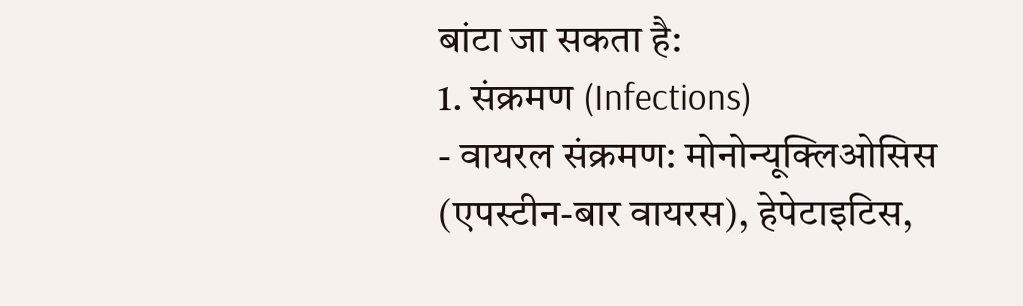बांटा जा सकता है:
1. संक्रमण (Infections)
- वायरल संक्रमण: मोनोन्यूक्लिओसिस (एपस्टीन-बार वायरस), हेपेटाइटिस,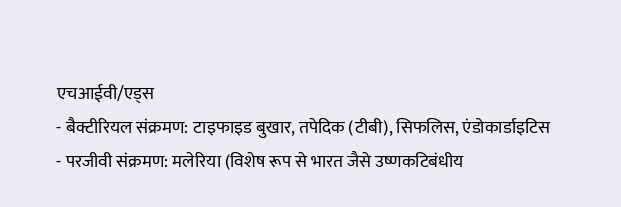एचआईवी/एड्स
- बैक्टीरियल संक्रमण: टाइफाइड बुखार, तपेदिक (टीबी), सिफलिस, एंडोकार्डाइटिस
- परजीवी संक्रमण: मलेरिया (विशेष रूप से भारत जैसे उष्णकटिबंधीय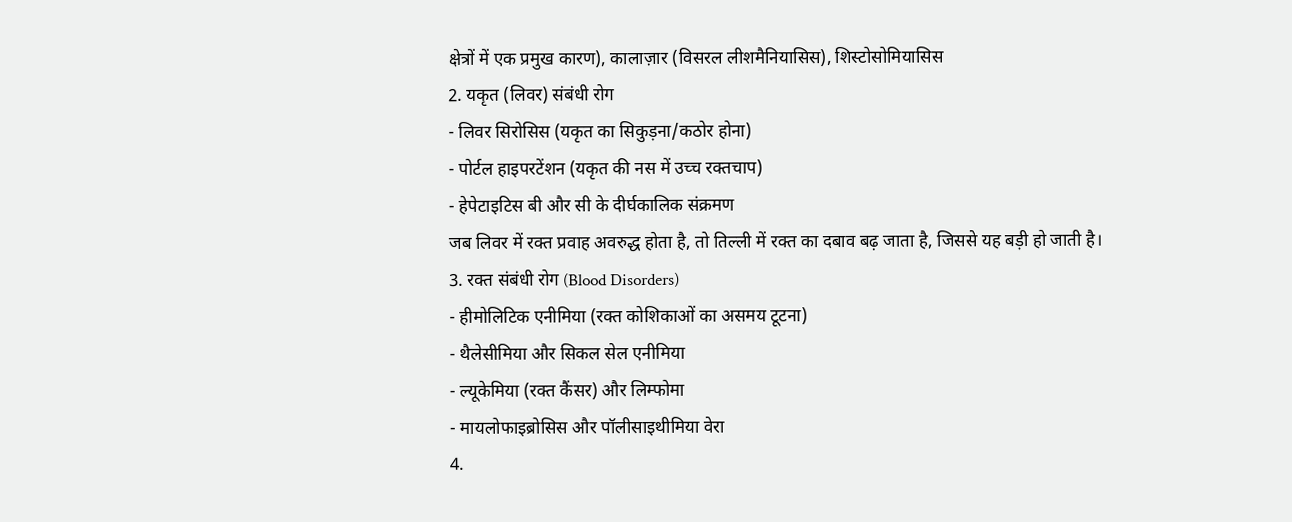क्षेत्रों में एक प्रमुख कारण), कालाज़ार (विसरल लीशमैनियासिस), शिस्टोसोमियासिस
2. यकृत (लिवर) संबंधी रोग
- लिवर सिरोसिस (यकृत का सिकुड़ना/कठोर होना)
- पोर्टल हाइपरटेंशन (यकृत की नस में उच्च रक्तचाप)
- हेपेटाइटिस बी और सी के दीर्घकालिक संक्रमण
जब लिवर में रक्त प्रवाह अवरुद्ध होता है, तो तिल्ली में रक्त का दबाव बढ़ जाता है, जिससे यह बड़ी हो जाती है।
3. रक्त संबंधी रोग (Blood Disorders)
- हीमोलिटिक एनीमिया (रक्त कोशिकाओं का असमय टूटना)
- थैलेसीमिया और सिकल सेल एनीमिया
- ल्यूकेमिया (रक्त कैंसर) और लिम्फोमा
- मायलोफाइब्रोसिस और पॉलीसाइथीमिया वेरा
4.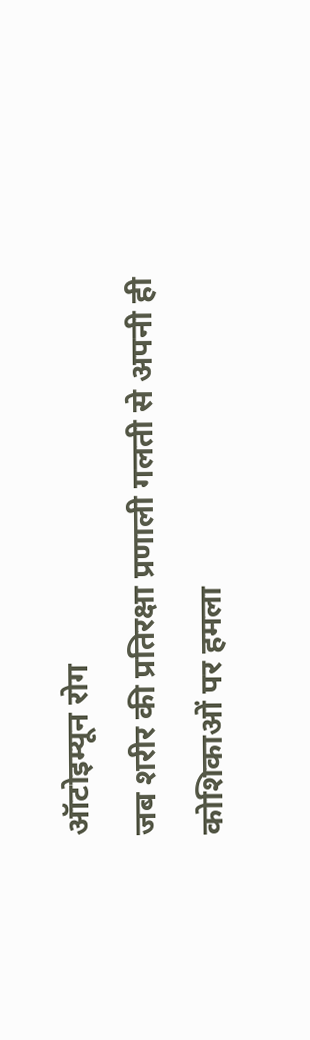ऑटोइम्यून रोग
जब शरीर की प्रतिरक्षा प्रणाली गलती से अपनी ही कोशिकाओं पर हमला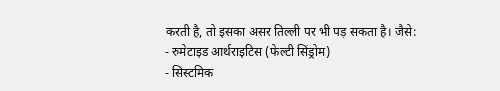करती है, तो इसका असर तिल्ली पर भी पड़ सकता है। जैसे:
- रुमेटाइड आर्थराइटिस (फेल्टी सिंड्रोम)
- सिस्टमिक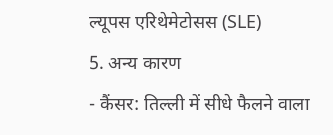ल्यूपस एरिथेमेटोसस (SLE)
5. अन्य कारण
- कैंसर: तिल्ली में सीधे फैलने वाला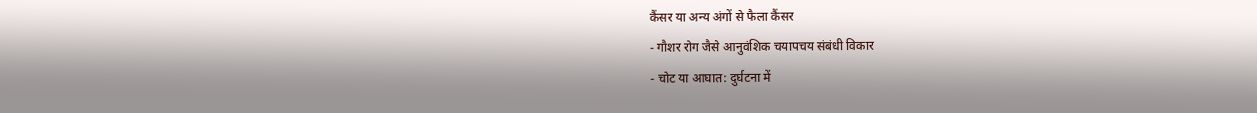कैंसर या अन्य अंगों से फैला कैंसर
- गौशर रोग जैसे आनुवंशिक चयापचय संबंधी विकार
- चोट या आघात: दुर्घटना में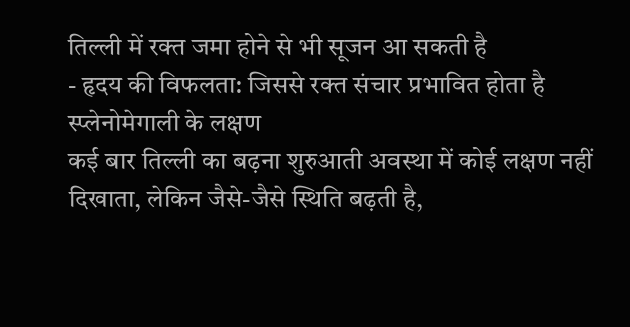तिल्ली में रक्त जमा होने से भी सूजन आ सकती है
- हृदय की विफलता: जिससे रक्त संचार प्रभावित होता है
स्प्लेनोमेगाली के लक्षण
कई बार तिल्ली का बढ़ना शुरुआती अवस्था में कोई लक्षण नहीं दिखाता, लेकिन जैसे-जैसे स्थिति बढ़ती है,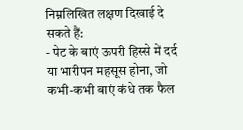निम्नलिखित लक्षण दिखाई दे सकते हैं:
- पेट के बाएं ऊपरी हिस्से में दर्द या भारीपन महसूस होना, जो कभी-कभी बाएं कंधे तक फैल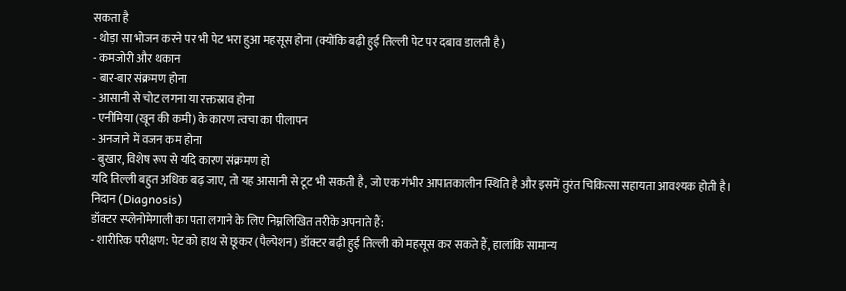सकता है
- थोड़ा सा भोजन करने पर भी पेट भरा हुआ महसूस होना (क्योंकि बढ़ी हुई तिल्ली पेट पर दबाव डालती है)
- कमजोरी और थकान
- बार-बार संक्रमण होना
- आसानी से चोट लगना या रक्तस्राव होना
- एनीमिया (खून की कमी) के कारण त्वचा का पीलापन
- अनजाने में वजन कम होना
- बुखार, विशेष रूप से यदि कारण संक्रमण हो
यदि तिल्ली बहुत अधिक बढ़ जाए, तो यह आसानी से टूट भी सकती है, जो एक गंभीर आपातकालीन स्थिति है और इसमें तुरंत चिकित्सा सहायता आवश्यक होती है।
निदान (Diagnosis)
डॉक्टर स्प्लेनोमेगाली का पता लगाने के लिए निम्नलिखित तरीके अपनाते हैं:
- शारीरिक परीक्षण: पेट को हाथ से छूकर (पैल्पेशन) डॉक्टर बढ़ी हुई तिल्ली को महसूस कर सकते हैं, हालांकि सामान्य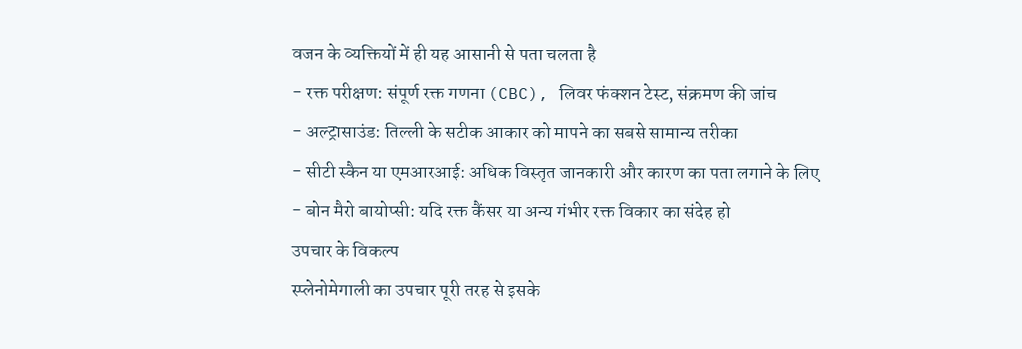वजन के व्यक्तियों में ही यह आसानी से पता चलता है
- रक्त परीक्षण: संपूर्ण रक्त गणना (CBC), लिवर फंक्शन टेस्ट, संक्रमण की जांच
- अल्ट्रासाउंड: तिल्ली के सटीक आकार को मापने का सबसे सामान्य तरीका
- सीटी स्कैन या एमआरआई: अधिक विस्तृत जानकारी और कारण का पता लगाने के लिए
- बोन मैरो बायोप्सी: यदि रक्त कैंसर या अन्य गंभीर रक्त विकार का संदेह हो
उपचार के विकल्प
स्प्लेनोमेगाली का उपचार पूरी तरह से इसके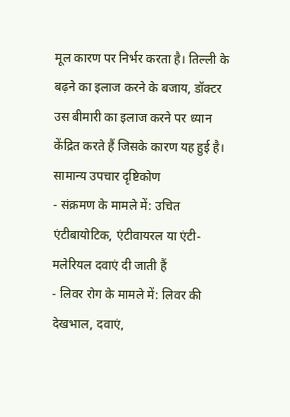मूल कारण पर निर्भर करता है। तिल्ली के बढ़ने का इलाज करने के बजाय, डॉक्टर उस बीमारी का इलाज करने पर ध्यान केंद्रित करते हैं जिसके कारण यह हुई है।
सामान्य उपचार दृष्टिकोण
- संक्रमण के मामले में: उचित एंटीबायोटिक, एंटीवायरल या एंटी-मलेरियल दवाएं दी जाती हैं
- लिवर रोग के मामले में: लिवर की देखभाल, दवाएं,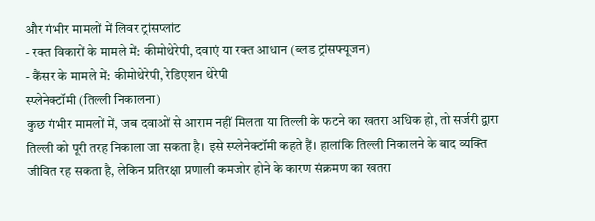और गंभीर मामलों में लिवर ट्रांसप्लांट
- रक्त विकारों के मामले में: कीमोथेरेपी, दवाएं या रक्त आधान (ब्लड ट्रांसफ्यूजन)
- कैंसर के मामले में: कीमोथेरेपी, रेडिएशन थेरेपी
स्प्लेनेक्टॉमी (तिल्ली निकालना)
कुछ गंभीर मामलों में, जब दवाओं से आराम नहीं मिलता या तिल्ली के फटने का खतरा अधिक हो, तो सर्जरी द्वारा तिल्ली को पूरी तरह निकाला जा सकता है। इसे स्प्लेनेक्टॉमी कहते हैं। हालांकि तिल्ली निकालने के बाद व्यक्ति जीवित रह सकता है, लेकिन प्रतिरक्षा प्रणाली कमजोर होने के कारण संक्रमण का खतरा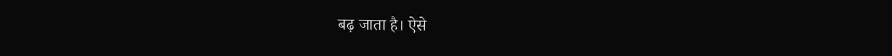बढ़ जाता है। ऐसे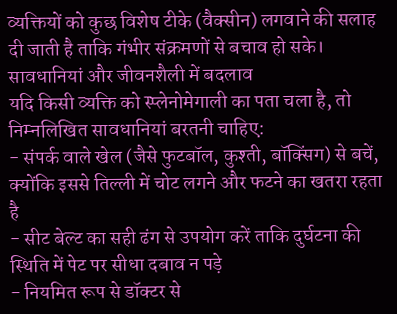व्यक्तियों को कुछ विशेष टीके (वैक्सीन) लगवाने की सलाह दी जाती है ताकि गंभीर संक्रमणों से बचाव हो सके।
सावधानियां और जीवनशैली में बदलाव
यदि किसी व्यक्ति को स्प्लेनोमेगाली का पता चला है, तो निम्नलिखित सावधानियां बरतनी चाहिए:
- संपर्क वाले खेल (जैसे फुटबॉल, कुश्ती, बॉक्सिंग) से बचें, क्योंकि इससे तिल्ली में चोट लगने और फटने का खतरा रहता है
- सीट बेल्ट का सही ढंग से उपयोग करें ताकि दुर्घटना की स्थिति में पेट पर सीधा दबाव न पड़े
- नियमित रूप से डॉक्टर से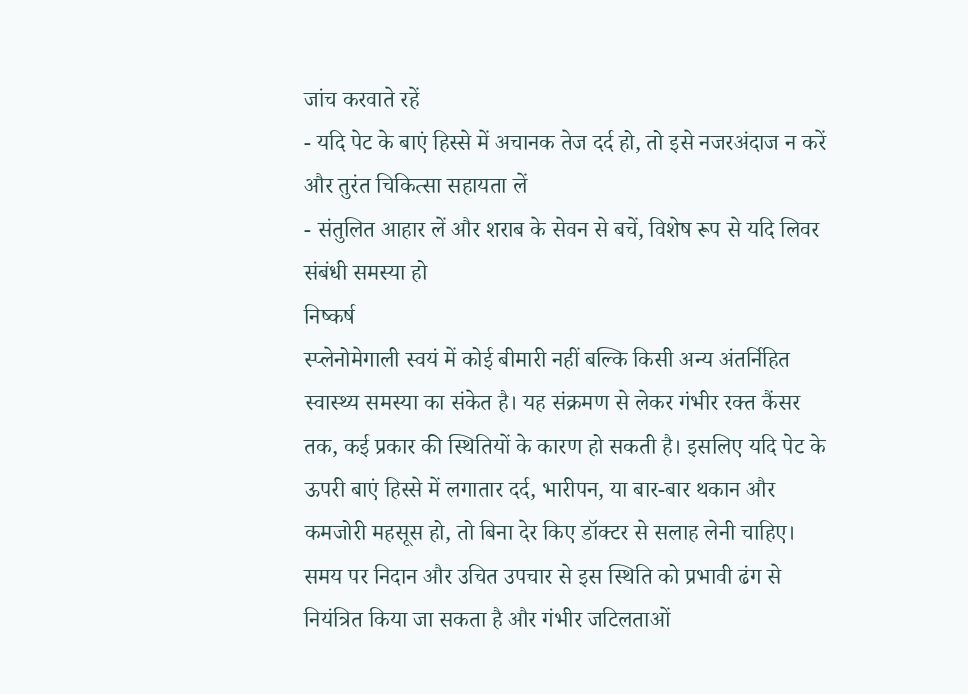जांच करवाते रहें
- यदि पेट के बाएं हिस्से में अचानक तेज दर्द हो, तो इसे नजरअंदाज न करें और तुरंत चिकित्सा सहायता लें
- संतुलित आहार लें और शराब के सेवन से बचें, विशेष रूप से यदि लिवर संबंधी समस्या हो
निष्कर्ष
स्प्लेनोमेगाली स्वयं में कोई बीमारी नहीं बल्कि किसी अन्य अंतर्निहित स्वास्थ्य समस्या का संकेत है। यह संक्रमण से लेकर गंभीर रक्त कैंसर तक, कई प्रकार की स्थितियों के कारण हो सकती है। इसलिए यदि पेट के ऊपरी बाएं हिस्से में लगातार दर्द, भारीपन, या बार-बार थकान और कमजोरी महसूस हो, तो बिना देर किए डॉक्टर से सलाह लेनी चाहिए। समय पर निदान और उचित उपचार से इस स्थिति को प्रभावी ढंग से नियंत्रित किया जा सकता है और गंभीर जटिलताओं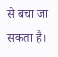से बचा जा सकता है।